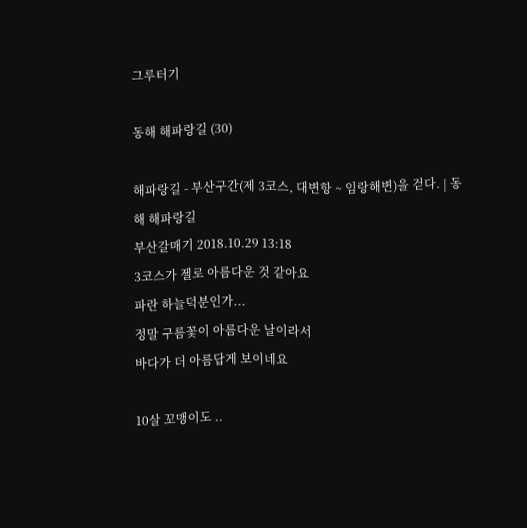그루터기

동해 해파랑길 (30)

해파랑길 - 부산구간(제 3코스, 대변항 ~ 임랑해변)을 걷다. | 동해 해파랑길
부산갈매기 2018.10.29 13:18
3코스가 젤로 아름다운 것 같아요
파란 하늘덕분인가...
정말 구름꽃이 아름다운 날이라서
바다가 더 아름답게 보이네요

10살 꼬맹이도 ..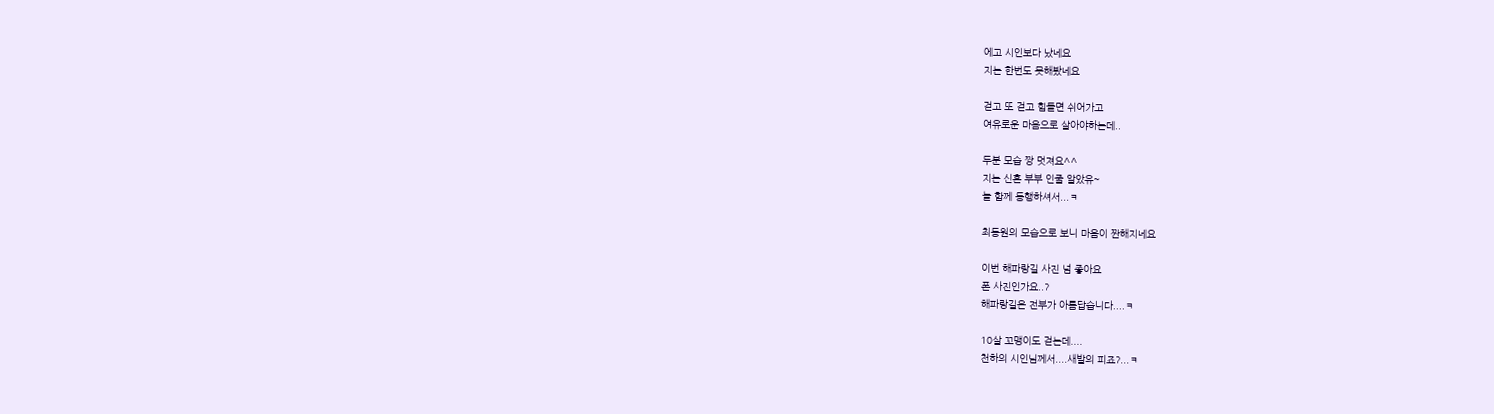에고 시인보다 났네요
지는 한번도 못해봤네요

걷고 또 걷고 힘들면 쉬어가고
여유로운 마음으로 살아야하는데..

두분 모습 짱 멋져요^^
지는 신혼 부부 인줄 알았유~
늘 함께 동행하셔서...ㅋ

최동원의 모습으로 보니 마음이 짠해지네요

이번 해파랑길 사진 넘 좋아요
폰 사진인가요..?
해파랑길은 전부가 아름답습니다....ㅋ

10살 꼬맹이도 걷는데....
천하의 시인님께서....새발의 피죠?...ㅋ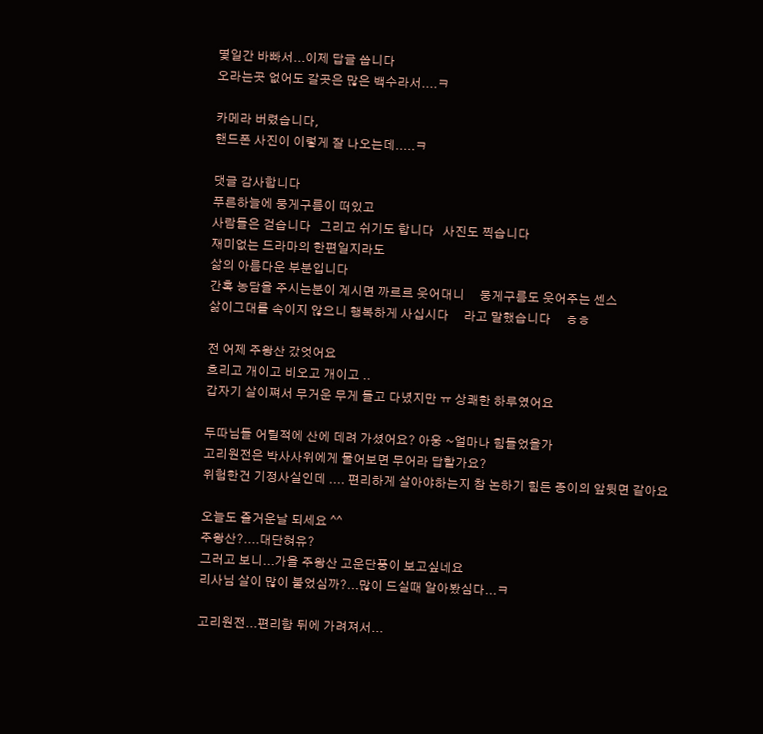몇일간 바빠서...이제 답글 씁니다
오라는곳 없어도 갈곳은 많은 백수라서....ㅋ

카메라 버렸습니다,
핸드폰 사진이 이렇게 잘 나오는데.....ㅋ

댓글 감사합니다
푸른하늘에 뭉게구름이 떠있고
사람들은 걷습니다   그리고 쉬기도 합니다   사진도 찍습니다
재미없는 드라마의 한편일지라도
삶의 아름다운 부분입니다
간혹 농담을 주시는분이 계시면 까르르 웃어대니     뭉게구름도 웃어주는 센스
삶이그대를 속이지 않으니 행복하게 사십시다     라고 말했습니다     ㅎㅎ

전 어제 주왕산 갔엇어요
흐리고 개이고 비오고 개이고 ..
갑자기 살이쪄서 무거운 무게 들고 다녔지만 ㅠ 상쾌한 하루였어요

두따님들 어릴적에 산에 데려 가셨어요? 아웅 ~얼마나 힘들었을가
고리원전은 박사사위에게 물어보면 무어라 답할가요?
위험한건 기정사실인데 .... 편리하게 살아야하는지 참 논하기 힘든 종이의 앞뒷면 같아요

오늘도 즐거운날 되세요 ^^
주왕산?....대단혀유?
그러고 보니...가을 주왕산 고운단풍이 보고싶네요
리사님 살이 많이 붙었심까?...많이 드실때 알아봤심다...ㅋ

고리원전...편리함 뒤에 가려져서...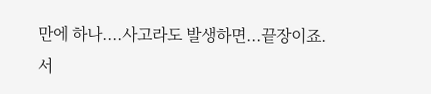만에 하나....사고라도 발생하면...끝장이죠.
서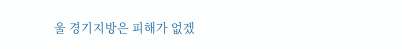울 경기지방은 피해가 없겠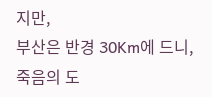지만,
부산은 반경 30Km에 드니, 죽음의 도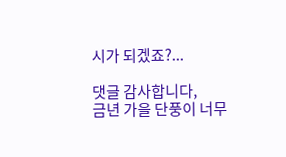시가 되겠죠?...

댓글 감사합니다,
금년 가을 단풍이 너무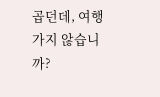곱던데, 여행가지 않습니까?